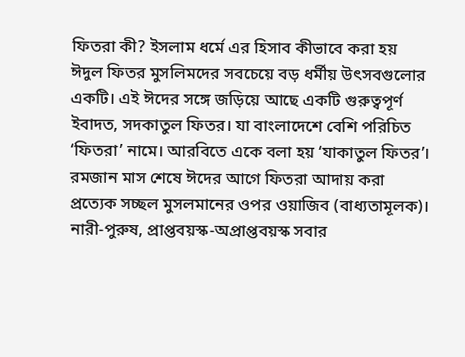ফিতরা কী? ইসলাম ধর্মে এর হিসাব কীভাবে করা হয়
ঈদুল ফিতর মুসলিমদের সবচেয়ে বড় ধর্মীয় উৎসবগুলোর একটি। এই ঈদের সঙ্গে জড়িয়ে আছে একটি গুরুত্বপূর্ণ ইবাদত, সদকাতুল ফিতর। যা বাংলাদেশে বেশি পরিচিত ‘ফিতরা’ নামে। আরবিতে একে বলা হয় ‘যাকাতুল ফিতর’।
রমজান মাস শেষে ঈদের আগে ফিতরা আদায় করা প্রত্যেক সচ্ছল মুসলমানের ওপর ওয়াজিব (বাধ্যতামূলক)। নারী-পুরুষ, প্রাপ্তবয়স্ক-অপ্রাপ্তবয়স্ক সবার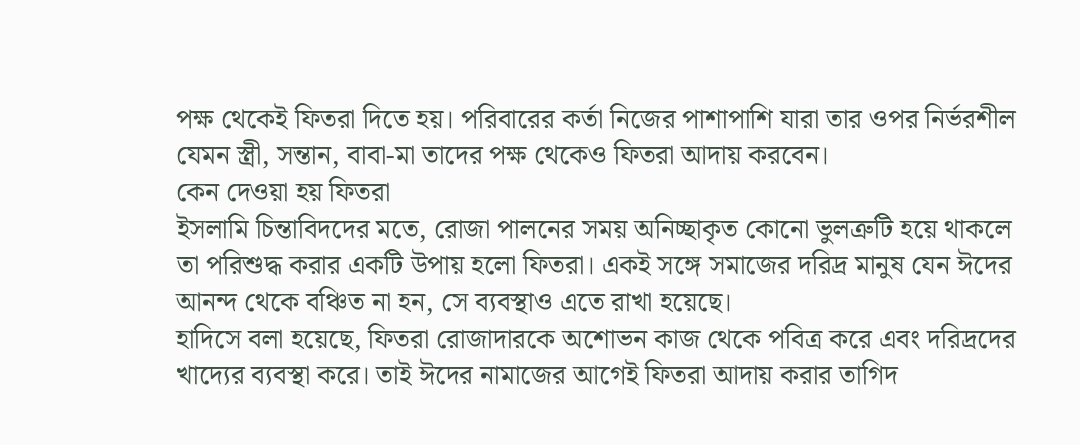পক্ষ থেকেই ফিতরা দিতে হয়। পরিবারের কর্তা নিজের পাশাপাশি যারা তার ওপর নির্ভরশীল যেমন স্ত্রী, সন্তান, বাবা-মা তাদের পক্ষ থেকেও ফিতরা আদায় করবেন।
কেন দেওয়া হয় ফিতরা
ইসলামি চিন্তাবিদদের মতে, রোজা পালনের সময় অনিচ্ছাকৃত কোনো ভুলত্রুটি হয়ে থাকলে তা পরিশুদ্ধ করার একটি উপায় হলো ফিতরা। একই সঙ্গে সমাজের দরিদ্র মানুষ যেন ঈদের আনন্দ থেকে বঞ্চিত না হন, সে ব্যবস্থাও এতে রাখা হয়েছে।
হাদিসে বলা হয়েছে, ফিতরা রোজাদারকে অশোভন কাজ থেকে পবিত্র করে এবং দরিদ্রদের খাদ্যের ব্যবস্থা করে। তাই ঈদের নামাজের আগেই ফিতরা আদায় করার তাগিদ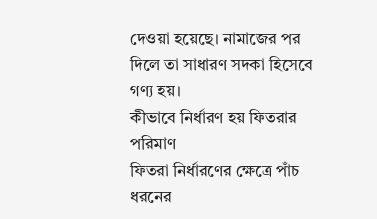দেওয়া হয়েছে। নামাজের পর দিলে তা সাধারণ সদকা হিসেবে গণ্য হয়।
কীভাবে নির্ধারণ হয় ফিতরার পরিমাণ
ফিতরা নির্ধারণের ক্ষেত্রে পাঁচ ধরনের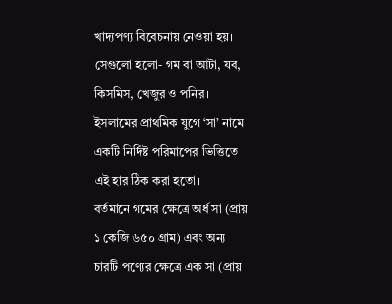খাদ্যপণ্য বিবেচনায় নেওয়া হয়। সেগুলো হলো- গম বা আটা, যব, কিসমিস, খেজুর ও পনির। ইসলামের প্রাথমিক যুগে ‘সা’ নামে একটি নির্দিষ্ট পরিমাপের ভিত্তিতে এই হার ঠিক করা হতো।
বর্তমানে গমের ক্ষেত্রে অর্ধ সা (প্রায় ১ কেজি ৬৫০ গ্রাম) এবং অন্য চারটি পণ্যের ক্ষেত্রে এক সা (প্রায়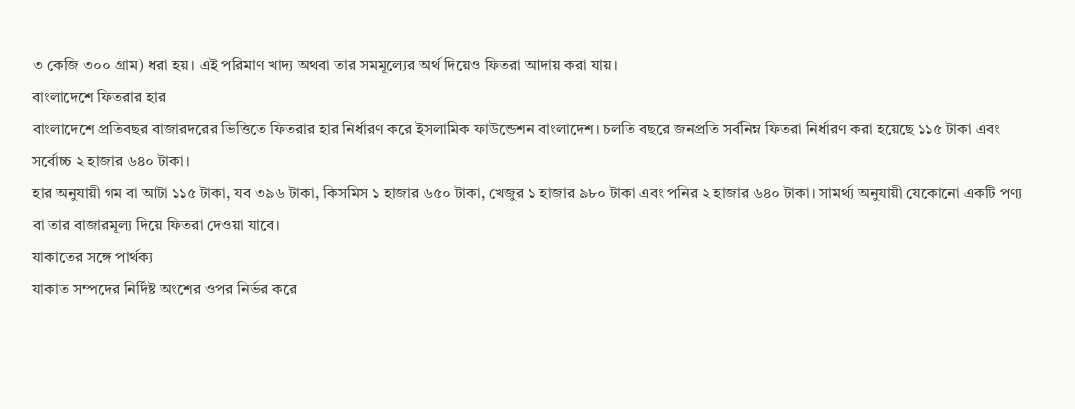৩ কেজি ৩০০ গ্রাম) ধরা হয়। এই পরিমাণ খাদ্য অথবা তার সমমূল্যের অর্থ দিয়েও ফিতরা আদায় করা যায়।
বাংলাদেশে ফিতরার হার
বাংলাদেশে প্রতিবছর বাজারদরের ভিত্তিতে ফিতরার হার নির্ধারণ করে ইসলামিক ফাউন্ডেশন বাংলাদেশ। চলতি বছরে জনপ্রতি সর্বনিম্ন ফিতরা নির্ধারণ করা হয়েছে ১১৫ টাকা এবং সর্বোচ্চ ২ হাজার ৬৪০ টাকা।
হার অনুযায়ী গম বা আটা ১১৫ টাকা, যব ৩৯৬ টাকা, কিসমিস ১ হাজার ৬৫০ টাকা, খেজুর ১ হাজার ৯৮০ টাকা এবং পনির ২ হাজার ৬৪০ টাকা। সামর্থ্য অনুযায়ী যেকোনো একটি পণ্য বা তার বাজারমূল্য দিয়ে ফিতরা দেওয়া যাবে।
যাকাতের সঙ্গে পার্থক্য
যাকাত সম্পদের নির্দিষ্ট অংশের ওপর নির্ভর করে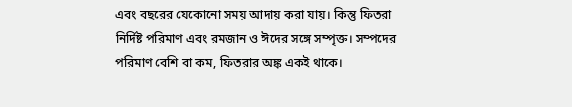এবং বছরের যেকোনো সময় আদায় করা যায়। কিন্তু ফিতরা নির্দিষ্ট পরিমাণ এবং রমজান ও ঈদের সঙ্গে সম্পৃক্ত। সম্পদের পরিমাণ বেশি বা কম, ফিতরার অঙ্ক একই থাকে।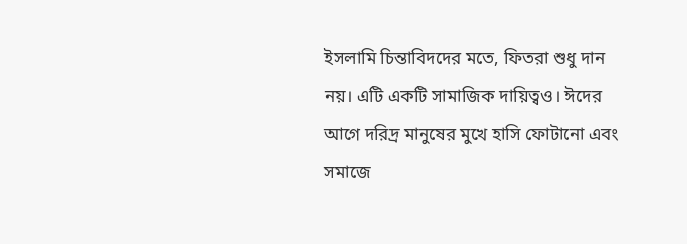ইসলামি চিন্তাবিদদের মতে, ফিতরা শুধু দান নয়। এটি একটি সামাজিক দায়িত্বও। ঈদের আগে দরিদ্র মানুষের মুখে হাসি ফোটানো এবং সমাজে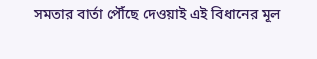সমতার বার্তা পৌঁছে দেওয়াই এই বিধানের মূল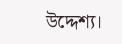উদ্দেশ্য।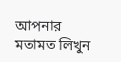আপনার মতামত লিখুন